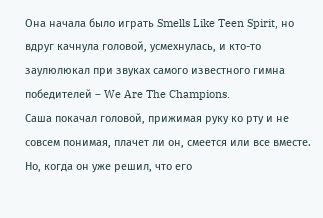Она начала было играть Smells Like Teen Spirit, но вдруг качнула головой, усмехнулась, и кто-то заулюлюкал при звуках самого известного гимна победителей – We Are The Champions.
Саша покачал головой, прижимая руку ко рту и не совсем понимая, плачет ли он, смеется или все вместе. Но, когда он уже решил, что его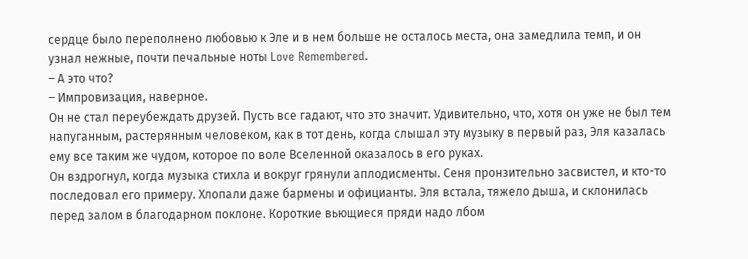сердце было переполнено любовью к Эле и в нем больше не осталось места, она замедлила темп, и он узнал нежные, почти печальные ноты Love Remembered.
– А это что?
– Импровизация, наверное.
Он не стал переубеждать друзей. Пусть все гадают, что это значит. Удивительно, что, хотя он уже не был тем напуганным, растерянным человеком, как в тот день, когда слышал эту музыку в первый раз, Эля казалась ему все таким же чудом, которое по воле Вселенной оказалось в его руках.
Он вздрогнул, когда музыка стихла и вокруг грянули аплодисменты. Сеня пронзительно засвистел, и кто-то последовал его примеру. Хлопали даже бармены и официанты. Эля встала, тяжело дыша, и склонилась перед залом в благодарном поклоне. Короткие вьющиеся пряди надо лбом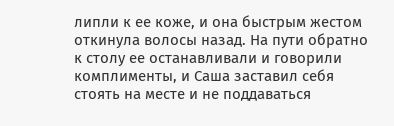липли к ее коже, и она быстрым жестом откинула волосы назад. На пути обратно к столу ее останавливали и говорили комплименты, и Саша заставил себя стоять на месте и не поддаваться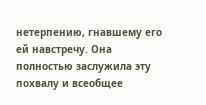нетерпению, гнавшему его ей навстречу. Она полностью заслужила эту похвалу и всеобщее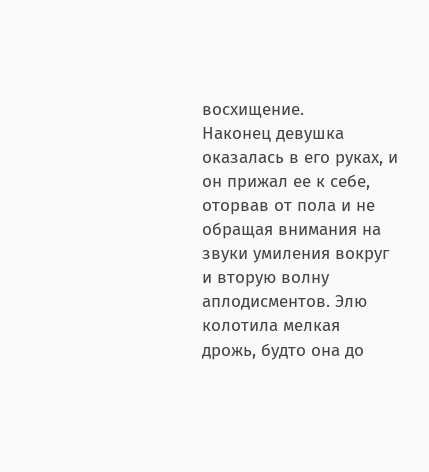восхищение.
Наконец девушка оказалась в его руках, и он прижал ее к себе, оторвав от пола и не обращая внимания на звуки умиления вокруг и вторую волну аплодисментов. Элю колотила мелкая дрожь, будто она до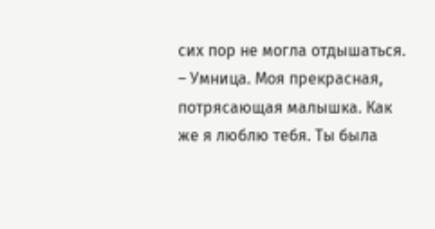сих пор не могла отдышаться.
– Умница. Моя прекрасная, потрясающая малышка. Как же я люблю тебя. Ты была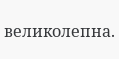великолепна.